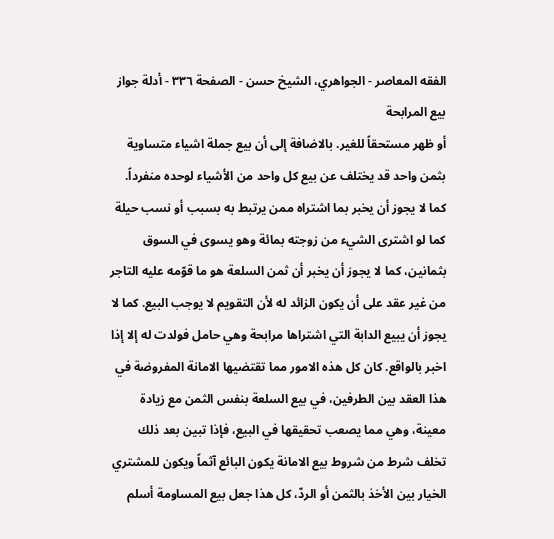الفقه المعاصر - الجواهري، الشيخ حسن - الصفحة ٣٣٦ - أدلة جواز بيع المرابحة
أو ظهر مستحقاً للغير. بالاضافة إلى أن بيع جملة اشياء متساوية بثمن واحد قد يختلف عن بيع كل واحد من الأشياء لوحده منفرداً.
كما لا يجوز أن يخبر بما اشتراه ممن يرتبط به بسبب أو نسب حيلة كما لو اشترى الشيء من زوجته بمائة وهو يسوى في السوق بثمانين، كما لا يجوز أن يخبر أن ثمن السلعة هو ما قوّمه عليه التاجر من غير عقد على أن يكون الزائد له لأن التقويم لا يوجب البيع. كما لا يجوز أن يبيع الدابة التي اشتراها مرابحة وهي حامل فولدت له إلا إذا اخبر بالواقع. كان كل هذه الامور مما تقتضيها الامانة المفروضة في هذا العقد بين الطرفين، في بيع السلعة بنفس الثمن مع زيادة معينة، وهي مما يصعب تحقيقها في البيع، فإذا تبين بعد ذلك تخلف شرط من شروط بيع الامانة يكون البائع آثماً ويكون للمشتري الخيار بين الأخذ بالثمن أو الردّ، كل هذا جعل بيع المساومة أسلم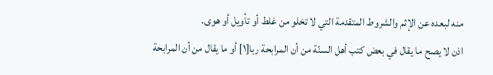منه لبعده عن الإثم والشروط المتقدمة التي لا تخلو من غلط أو تأويل أو هوى.
اذن لا يصح ما يقال في بعض كتب أهل السنّة من أن المرابحة ربا[١] أو ما يقال من أن المرابحة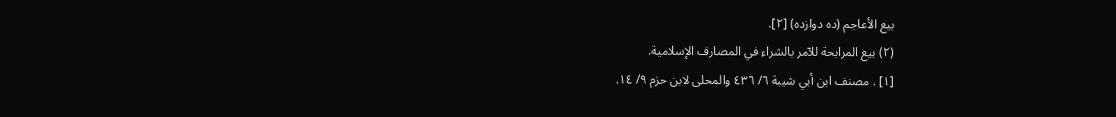بيع الأعاجم (ده دوازده) [٢].
(٢) بيع المرابحة للآمر بالشراء في المصارف الإسلامية.
[١] . مصنف ابن أبي شيبة ٦/ ٤٣٦ والمحلى لابن حزم ٩/ ١٤.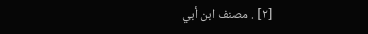[٢] . مصنف ابن أبي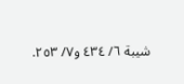شيبة ٦/ ٤٣٤ و٧/ ٢٥٣.